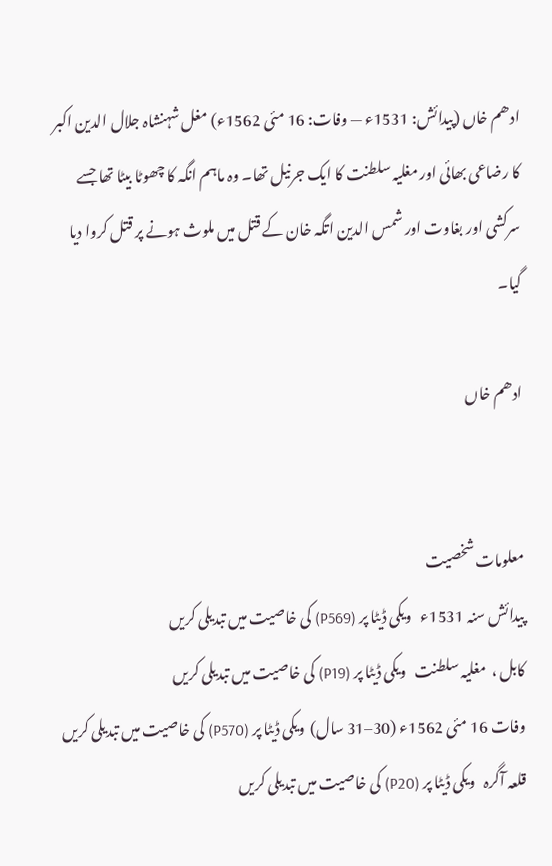ادھم خاں (پیدائش: 1531ء — وفات: 16 مئی 1562ء) مغل شہنشاہ جلال الدین اکبر کا رضاعی بھائی اور مغلیہ سلطنت کا ایک جرنیل تھا۔ وہ ماہم انگہ کا چھوٹا بیٹا تھا جسے سرکشی اور بغاوت اور شمس الدین اتگہ خان کے قتل میں ملوث ہونے پر قتل کروا دیا گیا۔

ادھم خاں


معلومات شخصیت
پیدائش سنہ 1531ء   ویکی ڈیٹا پر (P569) کی خاصیت میں تبدیلی کریں
کابل ،  مغلیہ سلطنت   ویکی ڈیٹا پر (P19) کی خاصیت میں تبدیلی کریں
وفات 16 مئی 1562ء (30–31 سال)  ویکی ڈیٹا پر (P570) کی خاصیت میں تبدیلی کریں
قلعہ آگرہ   ویکی ڈیٹا پر (P20) کی خاصیت میں تبدیلی کریں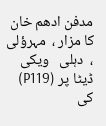مدفن ادھم خان کا مزار ،  مہرؤلی ،  دہلی   ویکی ڈیٹا پر (P119) کی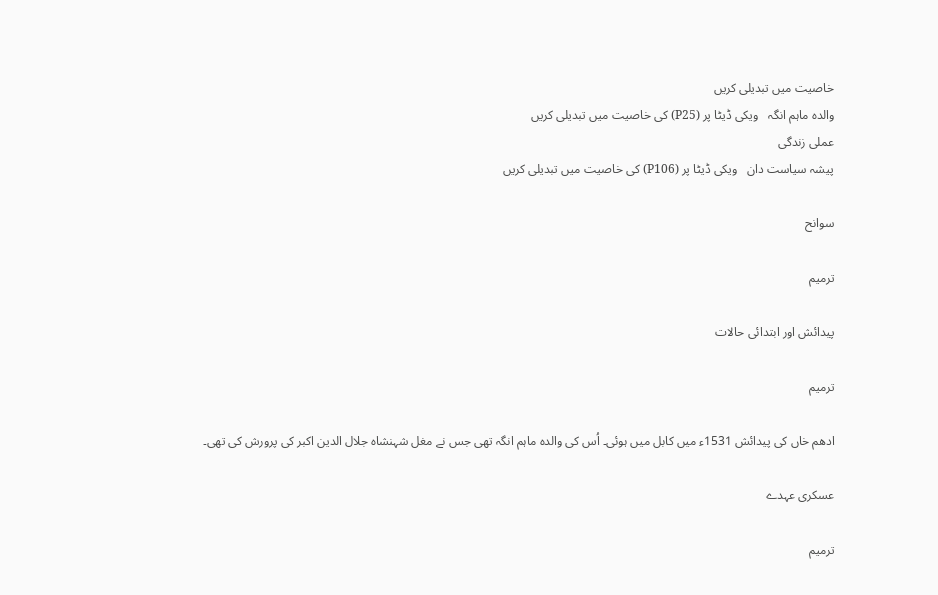خاصیت میں تبدیلی کریں
والدہ ماہم انگہ   ویکی ڈیٹا پر (P25) کی خاصیت میں تبدیلی کریں
عملی زندگی
پیشہ سیاست دان   ویکی ڈیٹا پر (P106) کی خاصیت میں تبدیلی کریں

سوانح

ترمیم

پیدائش اور ابتدائی حالات

ترمیم

ادھم خاں کی پیدائش 1531ء میں کابل میں ہوئی۔ اُس کی والدہ ماہم انگہ تھی جس نے مغل شہنشاہ جلال الدین اکبر کی پرورش کی تھی۔

عسکری عہدے

ترمیم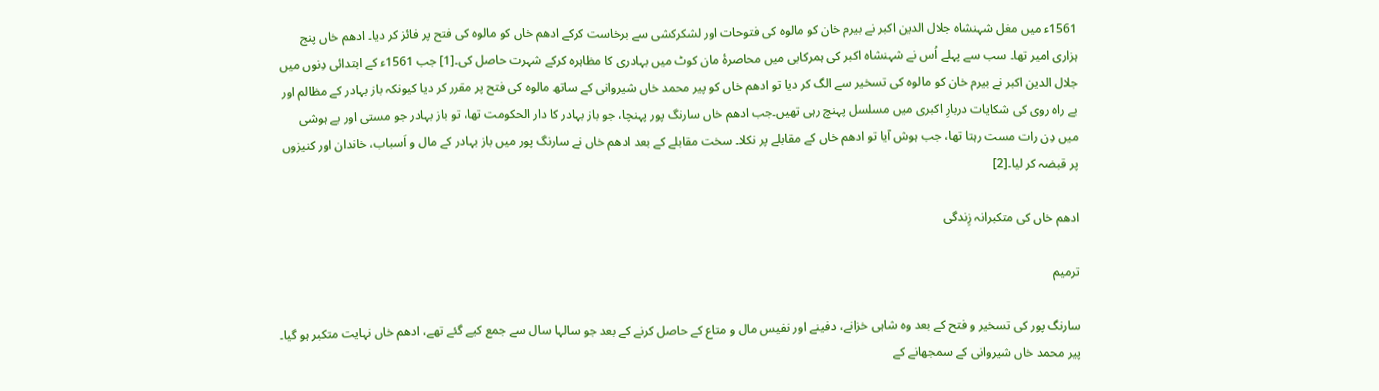1561ء میں مغل شہنشاہ جلال الدین اکبر نے بیرم خان کو مالوہ کی فتوحات اور لشکرکشی سے برخاست کرکے ادھم خاں کو مالوہ کی فتح پر فائز کر دیا۔ ادھم خاں پنج ہزاری امیر تھا۔ سب سے پہلے اُس نے شہنشاہ اکبر کی ہمرکابی میں محاصرۂ مان کوٹ میں بہادری کا مظاہرہ کرکے شہرت حاصل کی۔[1] جب 1561ء کے ابتدائی دِنوں میں جلال الدین اکبر نے بیرم خان کو مالوہ کی تسخیر سے الگ کر دیا تو ادھم خاں کو پیر محمد خاں شیروانی کے ساتھ مالوہ کی فتح پر مقرر کر دیا کیونکہ باز بہادر کے مظالم اور بے راہ روی کی شکایات دربارِ اکبری میں مسلسل پہنچ رہی تھیں۔جب ادھم خاں سارنگ پور پہنچا، جو باز بہادر کا دار الحکومت تھا، تو باز بہادر جو مستی اور بے ہوشی میں دِن رات مست رہتا تھا، جب ہوش آیا تو ادھم خاں کے مقابلے پر نکلا۔ سخت مقابلے کے بعد ادھم خاں نے سارنگ پور میں باز بہادر کے مال و اَسباب، خاندان اور کنیزوں پر قبضہ کر لیا۔[2]

ادھم خاں کی متکبرانہ زِندگی

ترمیم

سارنگ پور کی تسخیر و فتح کے بعد وہ شاہی خزانے، دفینے اور نفیس مال و متاع کے حاصل کرنے کے بعد جو سالہا سال سے جمع کیے گئے تھے، ادھم خاں نہایت متکبر ہو گیا۔ پیر محمد خاں شیروانی کے سمجھانے کے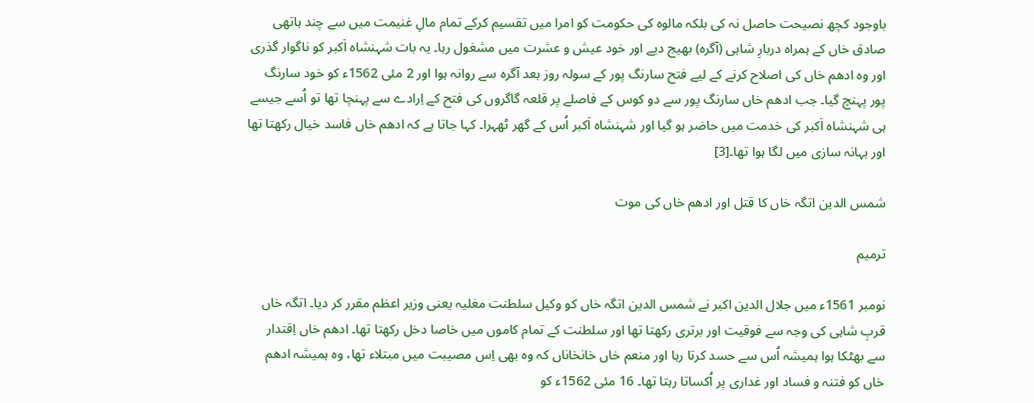باوجود کچھ نصیحت حاصل نہ کی بلکہ مالوہ کی حکومت کو امرا میں تقسیم کرکے تمام مالِ غنیمت میں سے چند ہاتھی صادق خاں کے ہمراہ دربارِ شاہی (آگرہ) بھیج دیے اور خود عیش و عشرت میں مشغول رہا۔ یہ بات شہنشاہ اَکبر کو ناگوار گذری اور وہ ادھم خاں کی اصلاح کرنے کے لیے فتح سارنگ پور کے سولہ روز بعد آگرہ سے روانہ ہوا اور 2 مئی 1562ء کو خود سارنگ پور پہنچ گیا۔ جب ادھم خاں سارنگ پور سے دو کوس کے فاصلے پر قلعہ گاگروں کی فتح کے اِرادے سے پہنچا تھا تو اُسے جیسے ہی شہنشاہ اَکبر کی خدمت میں حاضر ہو گیا اور شہنشاہ اَکبر اُس کے گھر ٹھہرا۔ کہا جاتا ہے کہ ادھم خاں فاسد خیال رکھتا تھا اور بہانہ سازی میں لگا ہوا تھا۔[3]

شمس الدین اتگہ خاں کا قتل اور ادھم خاں کی موت

ترمیم

نومبر 1561ء میں جلال الدین اکبر نے شمس الدین اتگہ خاں کو وکیل سلطنت مغلیہ یعنی وزیر اعظم مقرر کر دیا۔ اتگہ خاں قربِ شاہی کی وجہ سے فوقیت اور برتری رکھتا تھا اور سلطنت کے تمام کاموں میں خاصا دخل رکھتا تھا۔ ادھم خاں اِقتدار سے بھٹکا ہوا ہمیشہ اُس سے حسد کرتا رہا اور منعم خاں خانخاناں کہ وہ بھی اِس مصیبت میں مبتلاء تھا، وہ ہمیشہ ادھم خاں کو فتنہ و فساد اور غداری پر اُکساتا رہتا تھا۔ 16 مئی 1562ء کو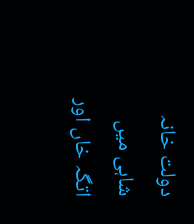دولت خانہ شاہی میں اتگہ خاں اور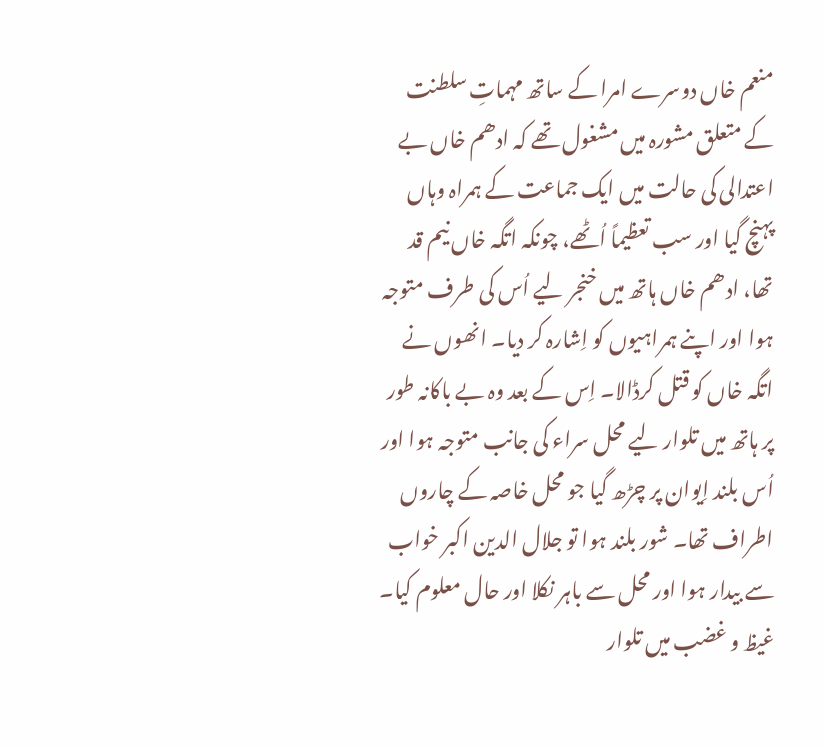منعم خاں دوسرے امرا کے ساتھ مہماتِ سلطنت کے متعلق مشورہ میں مشغول تھے کہ ادھم خاں بے اعتدالی کی حالت میں ایک جماعت کے ہمراہ وہاں پہنچ گیا اور سب تعظیماً اُٹھے، چونکہ اتگہ خاں نیم قد تھا، ادھم خاں ہاتھ میں خنجر لیے اُس کی طرف متوجہ ہوا اور اپنے ہمراہیوں کو اِشارہ کر دیا۔ انھوں نے اتگہ خاں کو قتل کرڈالا۔ اِس کے بعد وہ بے باکانہ طور پر ہاتھ میں تلوار لیے محل سراء کی جانب متوجہ ہوا اور اُس بلند اِیوان پر چڑھ گیا جو محل خاصہ کے چاروں اطراف تھا۔ شور بلند ہوا تو جلال الدین اکبر خواب سے بیدار ہوا اور محل سے باہر نکلا اور حال معلوم کیا۔ غیظ و غضب میں تلوار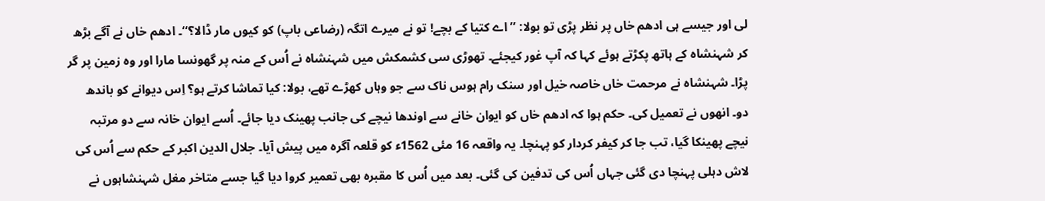لی اور جیسے ہی ادھم خاں پر نظر پڑی تو بولا: ’’اے کتیا کے بچے! تو نے میرے اتگہ (رضاعی باپ) کو کیوں مار ڈالا؟‘‘۔ ادھم خاں نے آگے بڑھ کر شہنشاہ کے ہاتھ پکڑتے ہوئے کہا کہ آپ غور کیجئے۔ تھوڑی سی کشمکش میں شہنشاہ نے اُس کے منہ پر گھونسا مارا اور وہ زمین پر گر پڑا۔ شہنشاہ نے مرحمت خاں خاصہ خیل اور سنک رام ہوس ناک سے جو وہاں کھڑے تھے، بولا: کیا تماشا کرتے ہو؟ اِس دیوانے کو باندھ دو۔ انھوں نے تعمیل کی۔ حکم ہوا کہ ادھم خاں کو ایوان خانے سے اوندھا نیچے کی جانب پھینک دیا جائے۔ اُسے ایوان خانہ سے دو مرتبہ نیچے پھینکا گیا، تب جا کر کیفر کردار کو پہنچا۔ یہ واقعہ 16 مئی 1562ء کو قلعہ آگرہ میں پیش آیا۔ جلال الدین اکبر کے حکم سے اُس کی لاش دہلی پہنچا دی گئی جہاں اُس کی تدفین کی گئی۔ بعد میں اُس کا مقبرہ بھی تعمیر کروا دیا گیا جسے متاخر مغل شہنشاہوں نے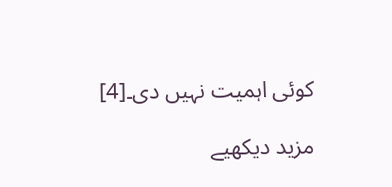کوئی اہمیت نہیں دی۔[4]

مزید دیکھیے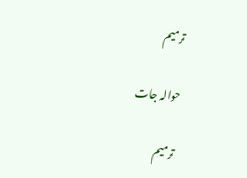ترمیم

حوالہ جات

ترمیم